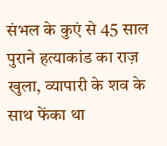संभल के कुएं से 45 साल पुराने हत्याकांड का राज़ खुला, व्यापारी के शव के साथ फेंका था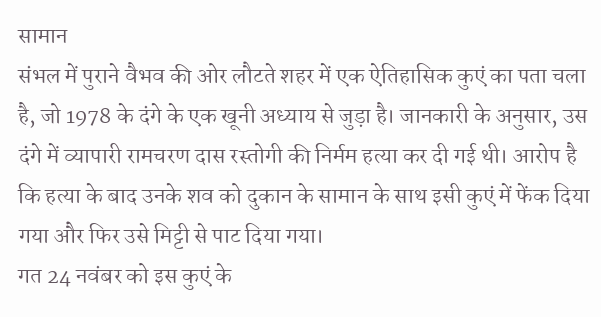सामान
संभल में पुराने वैभव की ओर लौटते शहर में एक ऐतिहासिक कुएं का पता चला है, जो 1978 के दंगे के एक खूनी अध्याय से जुड़ा है। जानकारी के अनुसार, उस दंगे में व्यापारी रामचरण दास रस्तोगी की निर्मम हत्या कर दी गई थी। आरोप है कि हत्या के बाद उनके शव को दुकान के सामान के साथ इसी कुएं में फेंक दिया गया और फिर उसे मिट्टी से पाट दिया गया।
गत 24 नवंबर को इस कुएं के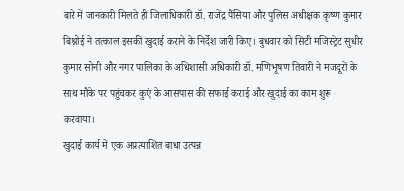बारे में जानकारी मिलते ही जिलाधिकारी डॉ. राजेंद्र पैंसिया और पुलिस अधीक्षक कृष्ण कुमार बिश्नोई ने तत्काल इसकी खुदाई कराने के निर्देश जारी किए। बुधवार को सिटी मजिस्ट्रेट सुधीर कुमार सोनी और नगर पालिका के अधिशासी अधिकारी डॉ. मणिभूषण तिवारी ने मजदूरों के साथ मौके पर पहुंचकर कुएं के आसपास की सफाई कराई और खुदाई का काम शुरू करवाया।
खुदाई कार्य में एक अप्रत्याशित बाधा उत्पन्न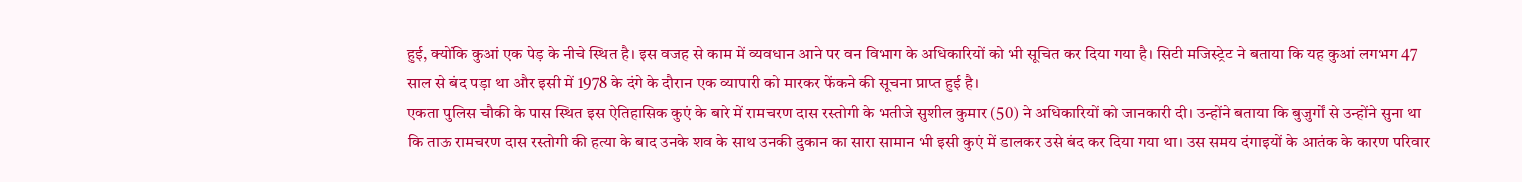हुई, क्योंकि कुआं एक पेड़ के नीचे स्थित है। इस वजह से काम में व्यवधान आने पर वन विभाग के अधिकारियों को भी सूचित कर दिया गया है। सिटी मजिस्ट्रेट ने बताया कि यह कुआं लगभग 47 साल से बंद पड़ा था और इसी में 1978 के दंगे के दौरान एक व्यापारी को मारकर फेंकने की सूचना प्राप्त हुई है।
एकता पुलिस चौकी के पास स्थित इस ऐतिहासिक कुएं के बारे में रामचरण दास रस्तोगी के भतीजे सुशील कुमार (50) ने अधिकारियों को जानकारी दी। उन्होंने बताया कि बुजुर्गों से उन्होंने सुना था कि ताऊ रामचरण दास रस्तोगी की हत्या के बाद उनके शव के साथ उनकी दुकान का सारा सामान भी इसी कुएं में डालकर उसे बंद कर दिया गया था। उस समय दंगाइयों के आतंक के कारण परिवार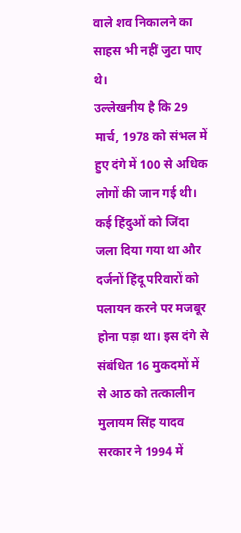वाले शव निकालने का साहस भी नहीं जुटा पाए थे।
उल्लेखनीय है कि 29 मार्च, 1978 को संभल में हुए दंगे में 100 से अधिक लोगों की जान गई थी। कई हिंदुओं को जिंदा जला दिया गया था और दर्जनों हिंदू परिवारों को पलायन करने पर मजबूर होना पड़ा था। इस दंगे से संबंधित 16 मुकदमों में से आठ को तत्कालीन मुलायम सिंह यादव सरकार ने 1994 में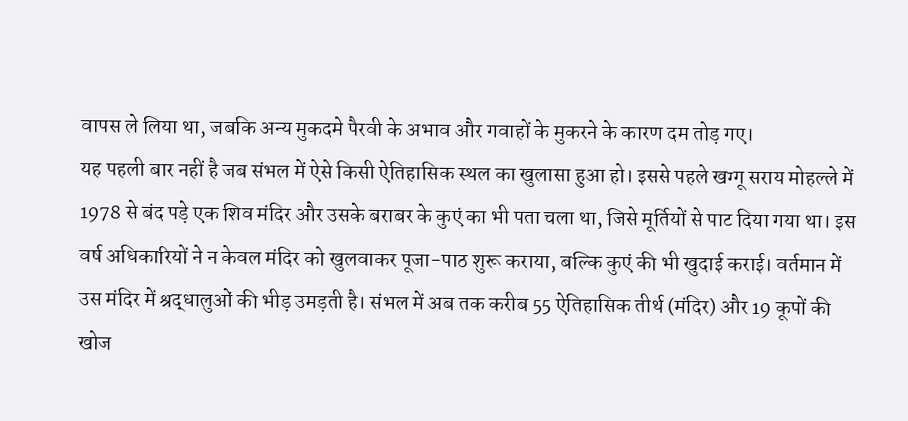वापस ले लिया था, जबकि अन्य मुकदमे पैरवी के अभाव और गवाहों के मुकरने के कारण दम तोड़ गए।
यह पहली बार नहीं है जब संभल में ऐसे किसी ऐतिहासिक स्थल का खुलासा हुआ हो। इससे पहले खग्गू सराय मोहल्ले में 1978 से बंद पड़े एक शिव मंदिर और उसके बराबर के कुएं का भी पता चला था, जिसे मूर्तियों से पाट दिया गया था। इस वर्ष अधिकारियों ने न केवल मंदिर को खुलवाकर पूजा-पाठ शुरू कराया, बल्कि कुएं की भी खुदाई कराई। वर्तमान में उस मंदिर में श्रद्धालुओं की भीड़ उमड़ती है। संभल में अब तक करीब 55 ऐतिहासिक तीर्थ (मंदिर) और 19 कूपों की खोज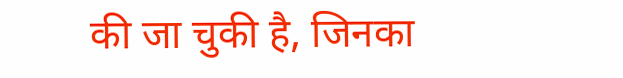की जा चुकी है, जिनका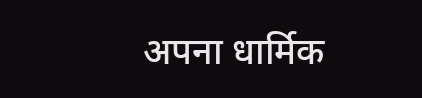अपना धार्मिक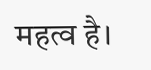महत्व है।